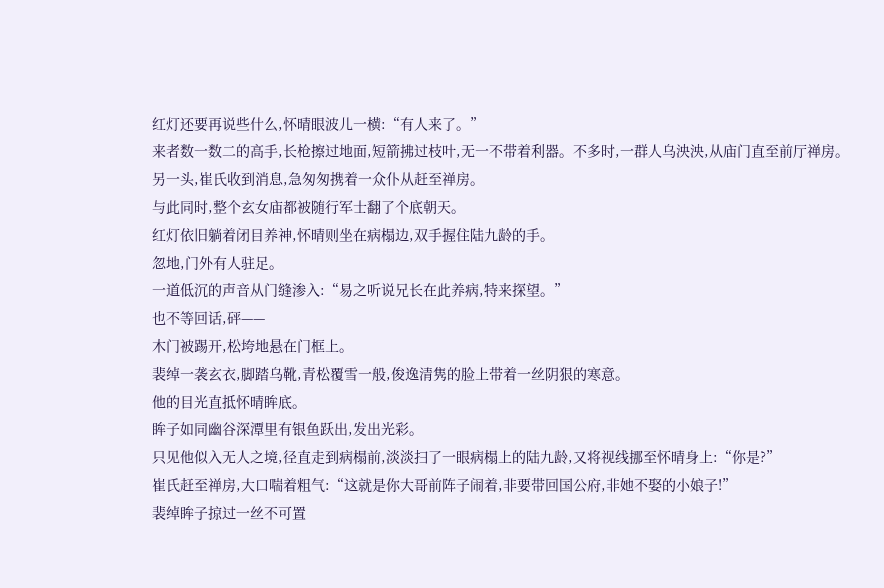红灯还要再说些什么,怀晴眼波儿一横:“有人来了。”
来者数一数二的高手,长枪擦过地面,短箭拂过枝叶,无一不带着利器。不多时,一群人乌泱泱,从庙门直至前厅禅房。
另一头,崔氏收到消息,急匆匆携着一众仆从赶至禅房。
与此同时,整个玄女庙都被随行军士翻了个底朝天。
红灯依旧躺着闭目养神,怀晴则坐在病榻边,双手握住陆九龄的手。
忽地,门外有人驻足。
一道低沉的声音从门缝渗入:“易之听说兄长在此养病,特来探望。”
也不等回话,砰——
木门被踢开,松垮地悬在门框上。
裴绰一袭玄衣,脚踏乌靴,青松覆雪一般,俊逸清隽的脸上带着一丝阴狠的寒意。
他的目光直抵怀晴眸底。
眸子如同幽谷深潭里有银鱼跃出,发出光彩。
只见他似入无人之境,径直走到病榻前,淡淡扫了一眼病榻上的陆九龄,又将视线挪至怀晴身上:“你是?”
崔氏赶至禅房,大口喘着粗气:“这就是你大哥前阵子闹着,非要带回国公府,非她不娶的小娘子!”
裴绰眸子掠过一丝不可置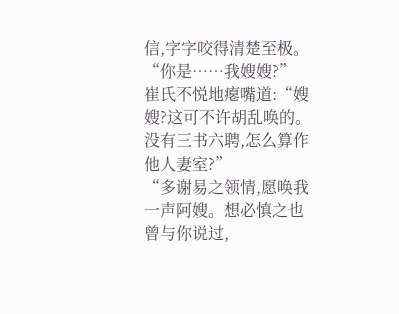信,字字咬得清楚至极。
“你是……我嫂嫂?”
崔氏不悦地瘪嘴道:“嫂嫂?这可不许胡乱唤的。没有三书六聘,怎么算作他人妻室?”
“多谢易之领情,愿唤我一声阿嫂。想必慎之也曾与你说过,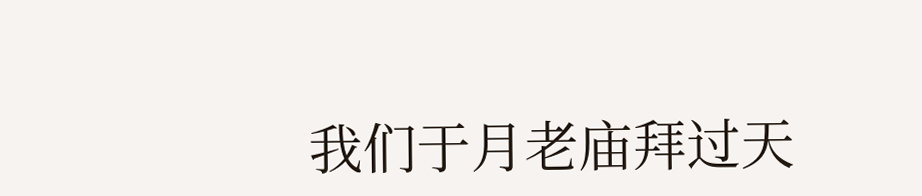我们于月老庙拜过天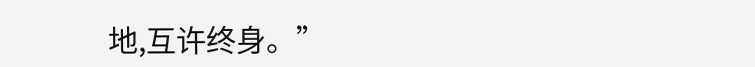地,互许终身。”